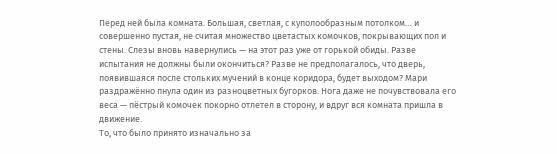Перед ней была комната. Большая, светлая, с куполообразным потолком… и совершенно пустая, не считая множество цветастых комочков, покрывающих пол и стены. Слезы вновь навернулись — на этот раз уже от горькой обиды. Разве испытания не должны были окончиться? Разве не предполагалось, что дверь, появившаяся после стольких мучений в конце коридора, будет выходом? Мари раздражённо пнула один из разноцветных бугорков. Нога даже не почувствовала его веса — пёстрый комочек покорно отлетел в сторону, и вдруг вся комната пришла в движение.
То, что было принято изначально за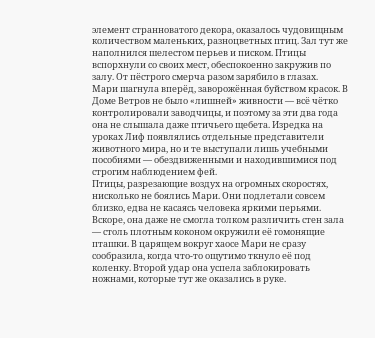элемент странноватого декора, оказалось чудовищным количеством маленьких, разноцветных птиц. Зал тут же наполнился шелестом перьев и писком. Птицы вспорхнули со своих мест, обеспокоенно закружив по залу. От пёстрого смерча разом зарябило в глазах.
Мари шагнула вперёд, заворожённая буйством красок. В Доме Ветров не было «лишней» живности — всё чётко контролировали заводчицы, и поэтому за эти два года она не слышала даже птичьего щебета. Изредка на уроках Лиф появлялись отдельные представители животного мира, но и те выступали лишь учебными пособиями — обездвиженными и находившимися под строгим наблюдением фей.
Птицы, разрезающие воздух на огромных скоростях, нисколько не боялись Мари. Они подлетали совсем близко, едва не касаясь человека яркими перьями. Вскоре, она даже не смогла толком различить стен зала — столь плотным коконом окружили её гомонящие пташки. В царящем вокруг хаосе Мари не сразу сообразила, когда что-то ощутимо ткнуло её под коленку. Второй удар она успела заблокировать ножнами, которые тут же оказались в руке.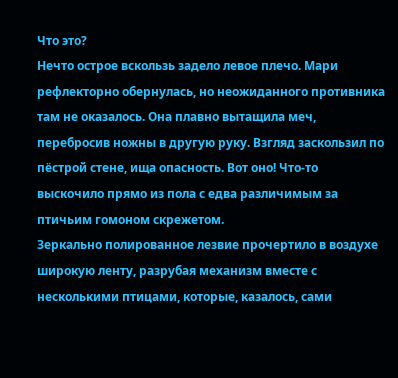Что это?
Нечто острое вскользь задело левое плечо. Мари рефлекторно обернулась, но неожиданного противника там не оказалось. Она плавно вытащила меч, перебросив ножны в другую руку. Взгляд заскользил по пёстрой стене, ища опасность. Вот оно! Что-то выскочило прямо из пола с едва различимым за птичьим гомоном скрежетом.
Зеркально полированное лезвие прочертило в воздухе широкую ленту, разрубая механизм вместе с несколькими птицами, которые, казалось, сами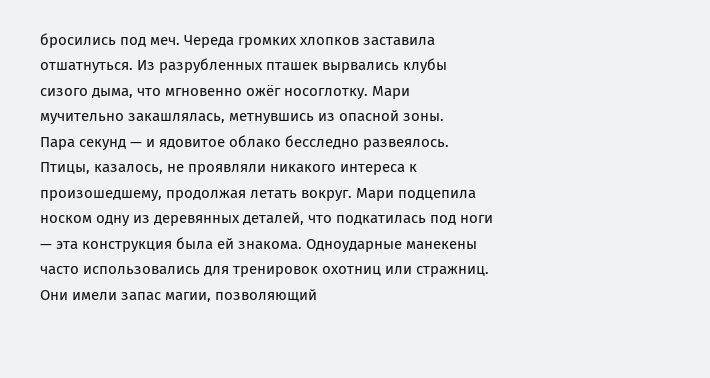бросились под меч. Череда громких хлопков заставила отшатнуться. Из разрубленных пташек вырвались клубы сизого дыма, что мгновенно ожёг носоглотку. Мари мучительно закашлялась, метнувшись из опасной зоны.
Пара секунд — и ядовитое облако бесследно развеялось. Птицы, казалось, не проявляли никакого интереса к произошедшему, продолжая летать вокруг. Мари подцепила носком одну из деревянных деталей, что подкатилась под ноги — эта конструкция была ей знакома. Одноударные манекены часто использовались для тренировок охотниц или стражниц. Они имели запас магии, позволяющий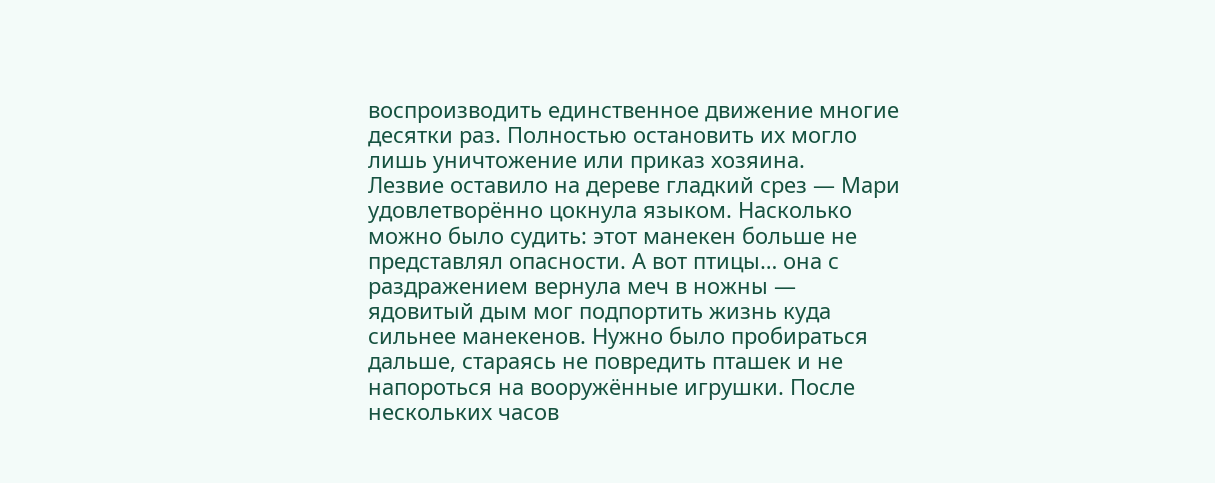воспроизводить единственное движение многие десятки раз. Полностью остановить их могло лишь уничтожение или приказ хозяина.
Лезвие оставило на дереве гладкий срез — Мари удовлетворённо цокнула языком. Насколько можно было судить: этот манекен больше не представлял опасности. А вот птицы… она с раздражением вернула меч в ножны — ядовитый дым мог подпортить жизнь куда сильнее манекенов. Нужно было пробираться дальше, стараясь не повредить пташек и не напороться на вооружённые игрушки. После нескольких часов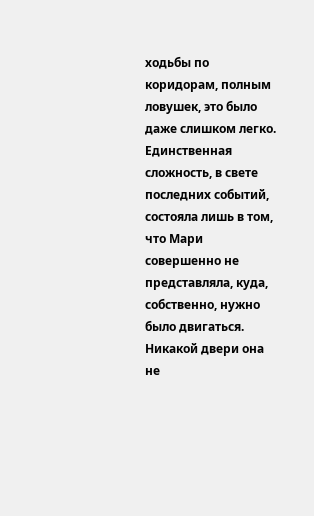ходьбы по коридорам, полным ловушек, это было даже слишком легко. Единственная сложность, в свете последних событий, состояла лишь в том, что Мари совершенно не представляла, куда, собственно, нужно было двигаться. Никакой двери она не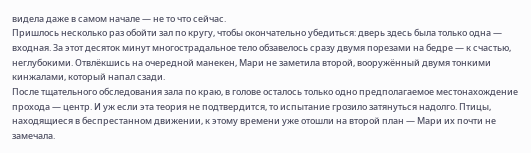видела даже в самом начале — не то что сейчас.
Пришлось несколько раз обойти зал по кругу, чтобы окончательно убедиться: дверь здесь была только одна — входная. За этот десяток минут многострадальное тело обзавелось сразу двумя порезами на бедре — к счастью, неглубокими. Отвлёкшись на очередной манекен, Мари не заметила второй, вооружённый двумя тонкими кинжалами, который напал сзади.
После тщательного обследования зала по краю, в голове осталось только одно предполагаемое местонахождение прохода — центр. И уж если эта теория не подтвердится, то испытание грозило затянуться надолго. Птицы, находящиеся в беспрестанном движении, к этому времени уже отошли на второй план — Мари их почти не замечала.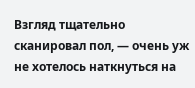Взгляд тщательно сканировал пол, — очень уж не хотелось наткнуться на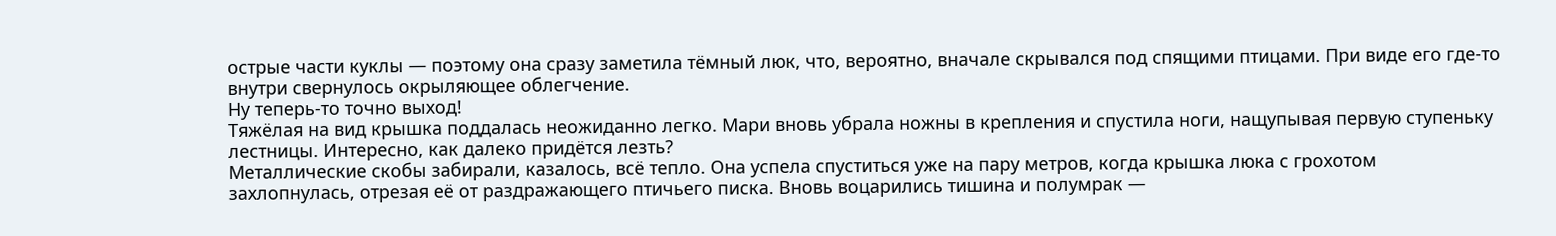острые части куклы — поэтому она сразу заметила тёмный люк, что, вероятно, вначале скрывался под спящими птицами. При виде его где-то внутри свернулось окрыляющее облегчение.
Ну теперь-то точно выход!
Тяжёлая на вид крышка поддалась неожиданно легко. Мари вновь убрала ножны в крепления и спустила ноги, нащупывая первую ступеньку лестницы. Интересно, как далеко придётся лезть?
Металлические скобы забирали, казалось, всё тепло. Она успела спуститься уже на пару метров, когда крышка люка с грохотом захлопнулась, отрезая её от раздражающего птичьего писка. Вновь воцарились тишина и полумрак —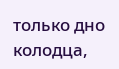только дно колодца,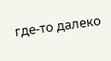где-то далеко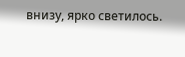внизу, ярко светилось.